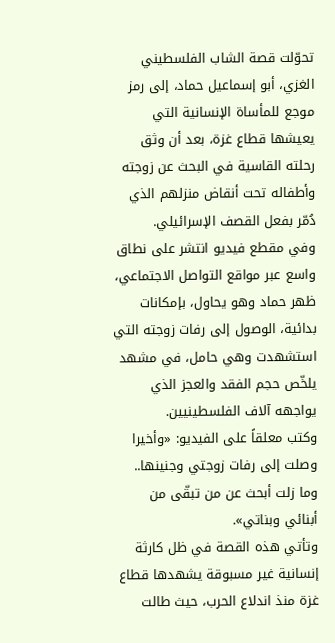تحوّلت قصة الشاب الفلسطيني الغزي، أبو إسماعيل حماد، إلى رمز موجع للمأساة الإنسانية التي يعيشها قطاع غزة، بعد أن وثق رحلته القاسية في البحث عن زوجته وأطفاله تحت أنقاض منزلهم الذي دُمّر بفعل القصف الإسرائيلي.
وفي مقطع فيديو انتشر على نطاق واسع عبر مواقع التواصل الاجتماعي، ظهر حماد وهو يحاول، بإمكانات بدائية، الوصول إلى رفات زوجته التي استشهدت وهي حامل، في مشهد يلخّص حجم الفقد والعجز الذي يواجهه آلاف الفلسطينيين.
وكتب معلقاً على الفيديو: «وأخيرا وصلت إلى رفات زوجتي وجنينها.. وما زلت أبحث عن من تبقّى من أبنائي وبناتي».
وتأتي هذه القصة في ظل كارثة إنسانية غير مسبوقة يشهدها قطاع غزة منذ اندلاع الحرب، حيث طالت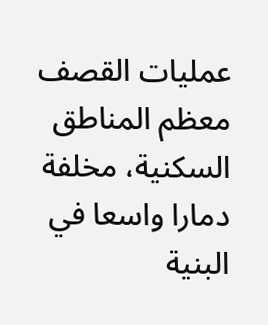عمليات القصف معظم المناطق السكنية، مخلفة دمارا واسعا في البنية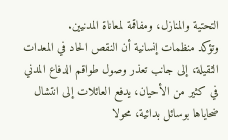التحتية والمنازل، ومفاقمة لمعاناة المدنيين.
وتؤكد منظمات إنسانية أن النقص الحاد في المعدات الثقيلة، إلى جانب تعذر وصول طواقم الدفاع المدني في كثير من الأحيان، يدفع العائلات إلى انتشال ضحاياها بوسائل بدائية، محولا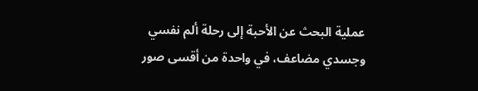عملية البحث عن الأحبة إلى رحلة ألم نفسي وجسدي مضاعف، في واحدة من أقسى صور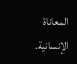المعاناة الإنسانية.